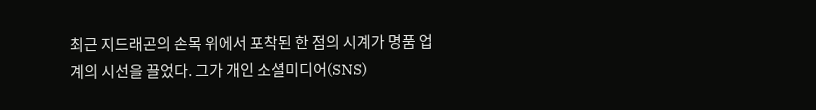최근 지드래곤의 손목 위에서 포착된 한 점의 시계가 명품 업계의 시선을 끌었다. 그가 개인 소셜미디어(SNS)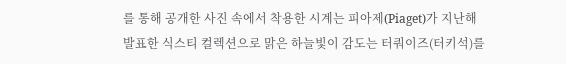를 통해 공개한 사진 속에서 착용한 시계는 피아제(Piaget)가 지난해 발표한 식스티 컬렉션으로 맑은 하늘빛이 감도는 터쿼이즈(터키석)를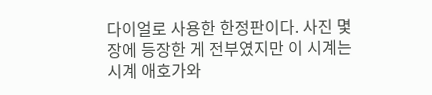다이얼로 사용한 한정판이다. 사진 몇 장에 등장한 게 전부였지만 이 시계는 시계 애호가와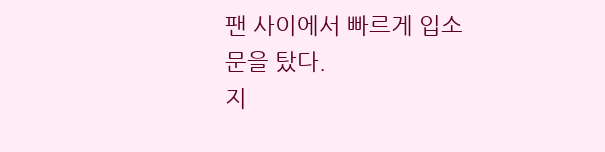팬 사이에서 빠르게 입소문을 탔다.
지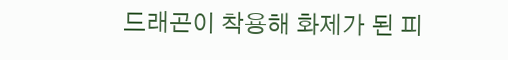드래곤이 착용해 화제가 된 피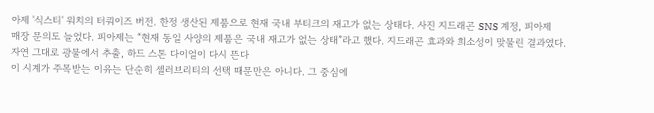아제 '식스티' 워치의 터쿼이즈 버전. 한정 생산된 제품으로 현재 국내 부티크의 재고가 없는 상태다. 사진 지드래곤 SNS 계정, 피아제
매장 문의도 늘었다. 피아제는 “현재 동일 사양의 제품은 국내 재고가 없는 상태”라고 했다. 지드래곤 효과와 희소성이 맞물린 결과였다.
자연 그대로 광물에서 추출, 하드 스톤 다이얼이 다시 뜬다
이 시계가 주목받는 이유는 단순히 셀러브리티의 선택 때문만은 아니다. 그 중심에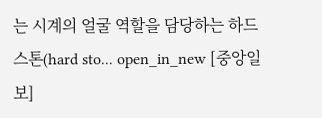는 시계의 얼굴 역할을 담당하는 하드 스톤(hard sto... open_in_new [중앙일보]